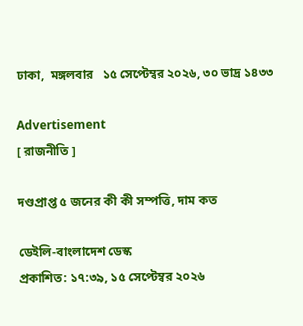ঢাকা,  মঙ্গলবার   ১৫ সেপ্টেম্বর ২০২৬, ৩০ ভাদ্র ১৪৩৩

Advertisement
[ রাজনীতি ]

দণ্ডপ্রাপ্ত ৫ জনের কী কী সম্পত্তি, দাম কত

ডেইলি-বাংলাদেশ ডেস্ক
প্রকাশিত: ১৭:৩৯, ১৫ সেপ্টেম্বর ২০২৬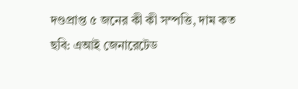দণ্ডপ্রাপ্ত ৫ জনের কী কী সম্পত্তি, দাম কত
ছবি: এআই জেনারেটেড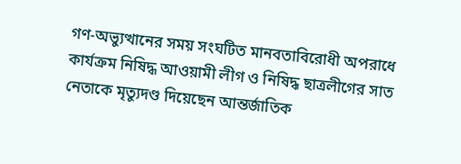গণ-অভ্যুত্থানের সময় সংঘটিত মানবতাবিরোধী অপরাধে কার্যক্রম নিষিদ্ধ আওয়ামী লীগ ও নিষিদ্ধ ছাত্রলীগের সাত নেতাকে মৃত্যুদণ্ড দিয়েছেন আন্তর্জাতিক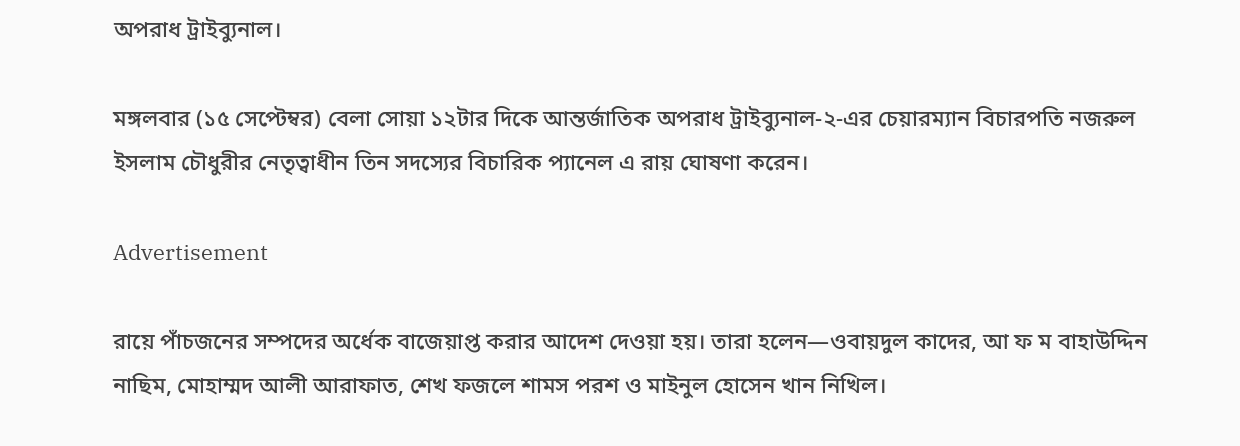অপরাধ ট্রাইব্যুনাল।

মঙ্গলবার (১৫ সেপ্টেম্বর) বেলা সোয়া ১২টার দিকে আন্তর্জাতিক অপরাধ ট্রাইব্যুনাল-২-এর চেয়ারম্যান বিচারপতি নজরুল ইসলাম চৌধুরীর নেতৃত্বাধীন তিন সদস্যের বিচারিক প্যানেল এ রায় ঘোষণা করেন।

Advertisement

রায়ে পাঁচজনের সম্পদের অর্ধেক বাজেয়াপ্ত করার আদেশ দেওয়া হয়। তারা হলেন—ওবায়দুল কাদের, আ ফ ম বাহাউদ্দিন নাছিম, মোহাম্মদ আলী আরাফাত, শেখ ফজলে শামস পরশ ও মাইনুল হোসেন খান নিখিল।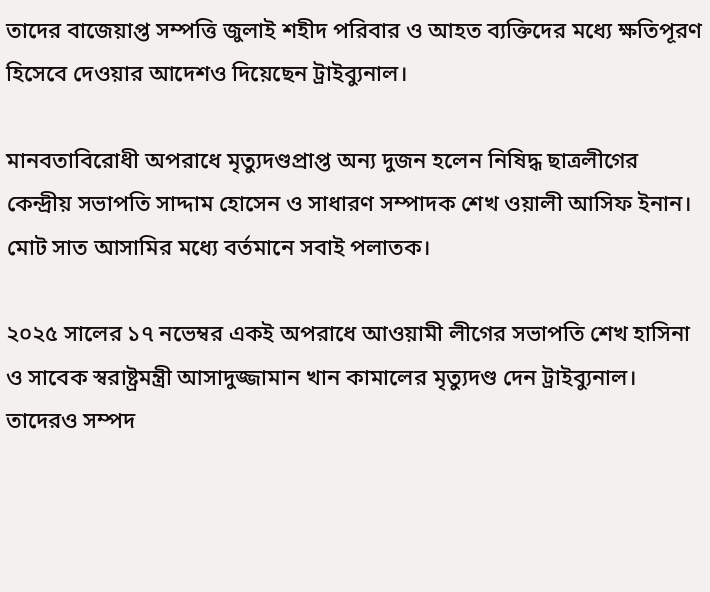তাদের বাজেয়াপ্ত সম্পত্তি জুলাই শহীদ পরিবার ও আহত ব্যক্তিদের মধ্যে ক্ষতিপূরণ হিসেবে দেওয়ার আদেশও দিয়েছেন ট্রাইব্যুনাল।

মানবতাবিরোধী অপরাধে মৃত্যুদণ্ডপ্রাপ্ত অন্য দুজন হলেন নিষিদ্ধ ছাত্রলীগের কেন্দ্রীয় সভাপতি সাদ্দাম হোসেন ও সাধারণ সম্পাদক শেখ ওয়ালী আসিফ ইনান। মোট সাত আসামির মধ্যে বর্তমানে সবাই পলাতক।

২০২৫ সালের ১৭ নভেম্বর একই অপরাধে আওয়ামী লীগের সভাপতি শেখ হাসিনা ও সাবেক স্বরাষ্ট্রমন্ত্রী আসাদুজ্জামান খান কামালের মৃত্যুদণ্ড দেন ট্রাইব্যুনাল। তাদেরও সম্পদ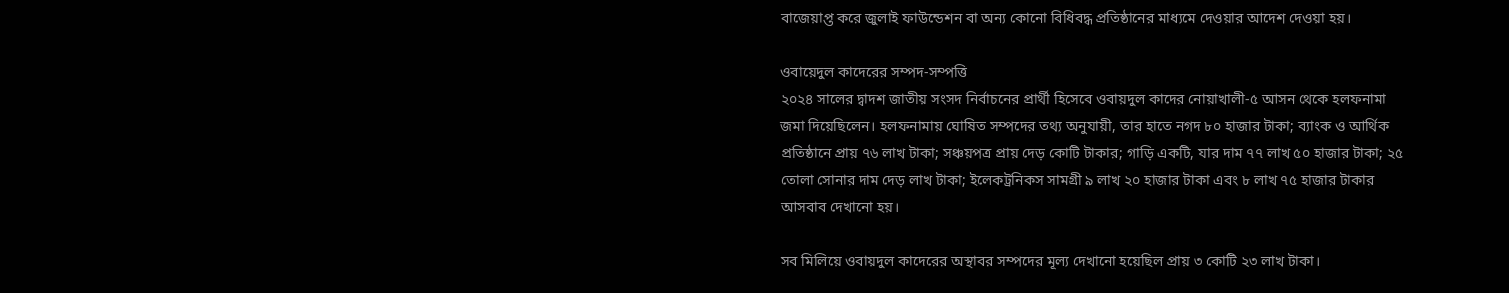বাজেয়াপ্ত করে জুলাই ফাউন্ডেশন বা অন্য কোনো বিধিবদ্ধ প্রতিষ্ঠানের মাধ্যমে দেওয়ার আদেশ দেওয়া হয়।

ওবায়েদুল কাদেরের সম্পদ-সম্পত্তি
২০২৪ সালের দ্বাদশ জাতীয় সংসদ নির্বাচনের প্রার্থী হিসেবে ওবায়দুল কাদের নোয়াখালী-৫ আসন থেকে হলফনামা জমা দিয়েছিলেন। হলফনামায় ঘোষিত সম্পদের তথ্য অনুযায়ী, তার হাতে নগদ ৮০ হাজার টাকা; ব্যাংক ও আর্থিক প্রতিষ্ঠানে প্রায় ৭৬ লাখ টাকা; সঞ্চয়পত্র প্রায় দেড় কোটি টাকার; গাড়ি একটি, যার দাম ৭৭ লাখ ৫০ হাজার টাকা; ২৫ তোলা সোনার দাম দেড় লাখ টাকা; ইলেকট্রনিকস সামগ্রী ৯ লাখ ২০ হাজার টাকা এবং ৮ লাখ ৭৫ হাজার টাকার আসবাব দেখানো হয়।

সব মিলিয়ে ওবায়দুল কাদেরের অস্থাবর সম্পদের মূল্য দেখানো হয়েছিল প্রায় ৩ কোটি ২৩ লাখ টাকা।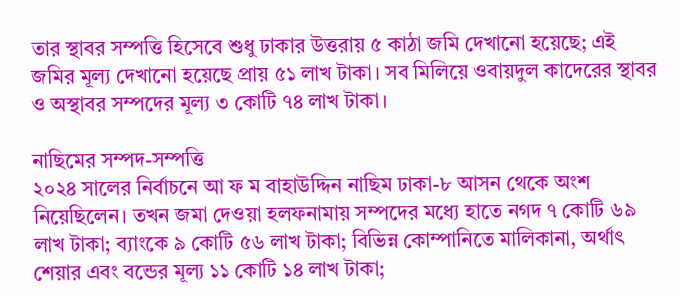তার স্থাবর সম্পত্তি হিসেবে শুধু ঢাকার উত্তরায় ৫ কাঠা জমি দেখানো হয়েছে; এই জমির মূল্য দেখানো হয়েছে প্রায় ৫১ লাখ টাকা। সব মিলিয়ে ওবায়দুল কাদেরের স্থাবর ও অস্থাবর সম্পদের মূল্য ৩ কোটি ৭৪ লাখ টাকা।

নাছিমের সম্পদ-সম্পত্তি
২০২৪ সালের নির্বাচনে আ ফ ম বাহাউদ্দিন নাছিম ঢাকা-৮ আসন থেকে অংশ নিয়েছিলেন। তখন জমা দেওয়া হলফনামায় সম্পদের মধ্যে হাতে নগদ ৭ কোটি ৬৯ লাখ টাকা; ব্যাংকে ৯ কোটি ৫৬ লাখ টাকা; বিভিন্ন কোম্পানিতে মালিকানা, অর্থাৎ শেয়ার এবং বন্ডের মূল্য ১১ কোটি ১৪ লাখ টাকা;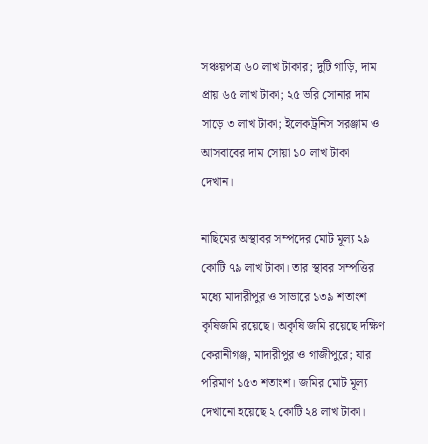সঞ্চয়পত্র ৬০ লাখ টাকার; দুটি গাড়ি, দাম প্রায় ৬৫ লাখ টাকা; ২৫ ভরি সোনার দাম সাড়ে ৩ লাখ টাকা; ইলেকট্রনিস সরঞ্জাম ও আসবাবের দাম সোয়া ১০ লাখ টাকা দেখান।

নাছিমের অস্থাবর সম্পদের মোট মূল্য ২৯ কোটি ৭৯ লাখ টাকা। তার স্থাবর সম্পত্তির মধ্যে মাদারীপুর ও সাভারে ১৩৯ শতাংশ কৃষিজমি রয়েছে। অকৃষি জমি রয়েছে দক্ষিণ কেরানীগঞ্জ, মাদারীপুর ও গাজীপুরে; যার পরিমাণ ১৫৩ শতাংশ। জমির মোট মূল্য দেখানো হয়েছে ২ কোটি ২৪ লাখ টাকা।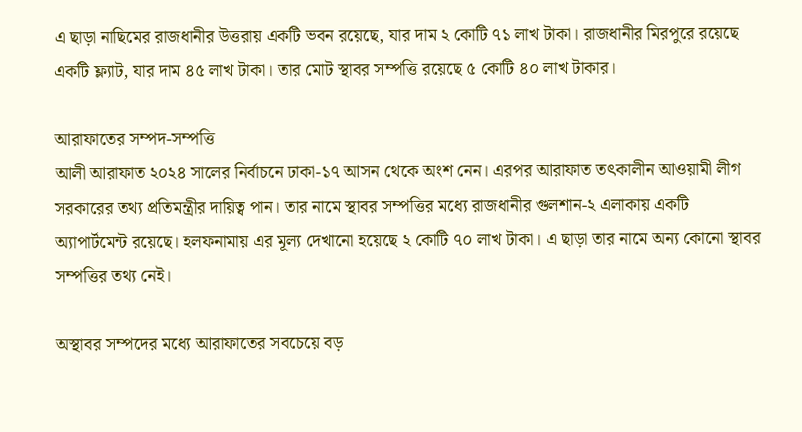এ ছাড়া নাছিমের রাজধানীর উত্তরায় একটি ভবন রয়েছে, যার দাম ২ কোটি ৭১ লাখ টাকা। রাজধানীর মিরপুরে রয়েছে একটি ফ্ল্যাট, যার দাম ৪৫ লাখ টাকা। তার মোট স্থাবর সম্পত্তি রয়েছে ৫ কোটি ৪০ লাখ টাকার।

আরাফাতের সম্পদ-সম্পত্তি
আলী আরাফাত ২০২৪ সালের নির্বাচনে ঢাকা-১৭ আসন থেকে অংশ নেন। এরপর আরাফাত তৎকালীন আওয়ামী লীগ সরকারের তথ্য প্রতিমন্ত্রীর দায়িত্ব পান। তার নামে স্থাবর সম্পত্তির মধ্যে রাজধানীর গুলশান-২ এলাকায় একটি অ্যাপার্টমেন্ট রয়েছে। হলফনামায় এর মূল্য দেখানো হয়েছে ২ কোটি ৭০ লাখ টাকা। এ ছাড়া তার নামে অন্য কোনো স্থাবর সম্পত্তির তথ্য নেই।

অস্থাবর সম্পদের মধ্যে আরাফাতের সবচেয়ে বড়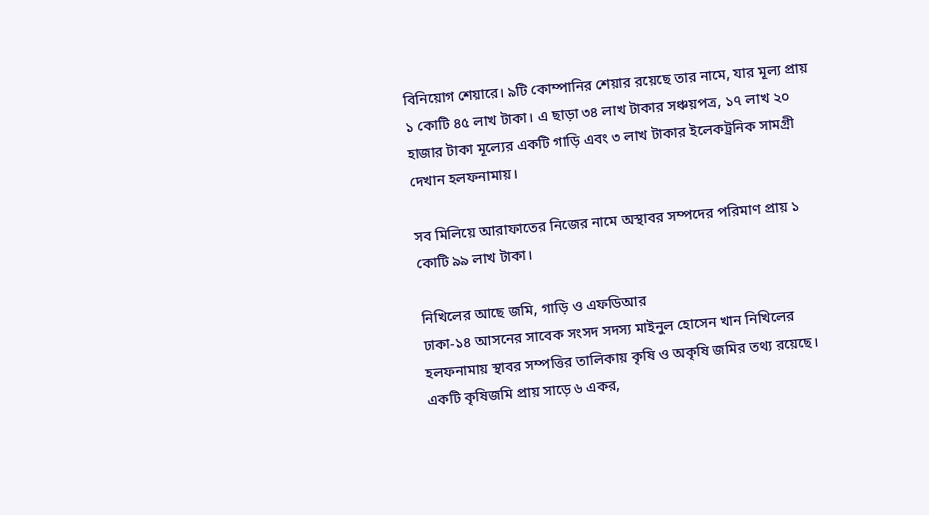বিনিয়োগ শেয়ারে। ৯টি কোম্পানির শেয়ার রয়েছে তার নামে, যার মূল্য প্রায় ১ কোটি ৪৫ লাখ টাকা। এ ছাড়া ৩৪ লাখ টাকার সঞ্চয়পত্র, ১৭ লাখ ২০ হাজার টাকা মূল্যের একটি গাড়ি এবং ৩ লাখ টাকার ইলেকট্রনিক সামগ্রী দেখান হলফনামায়।

সব মিলিয়ে আরাফাতের নিজের নামে অস্থাবর সম্পদের পরিমাণ প্রায় ১ কোটি ৯৯ লাখ টাকা।

নিখিলের আছে জমি, গাড়ি ও এফডিআর
ঢাকা-১৪ আসনের সাবেক সংসদ সদস্য মাইনুল হোসেন খান নিখিলের হলফনামায় স্থাবর সম্পত্তির তালিকায় কৃষি ও অকৃষি জমির তথ্য রয়েছে। একটি কৃষিজমি প্রায় সাড়ে ৬ একর,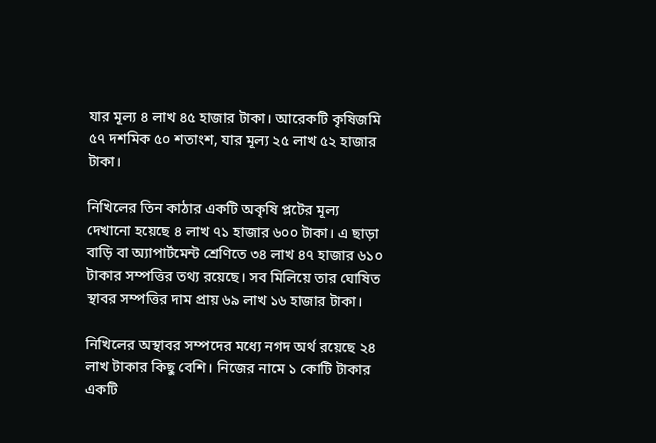যার মূল্য ৪ লাখ ৪৫ হাজার টাকা। আরেকটি কৃষিজমি ৫৭ দশমিক ৫০ শতাংশ, যার মূল্য ২৫ লাখ ৫২ হাজার টাকা।

নিখিলের তিন কাঠার একটি অকৃষি প্লটের মূল্য দেখানো হয়েছে ৪ লাখ ৭১ হাজার ৬০০ টাকা। এ ছাড়া বাড়ি বা অ্যাপার্টমেন্ট শ্রেণিতে ৩৪ লাখ ৪৭ হাজার ৬১০ টাকার সম্পত্তির তথ্য রয়েছে। সব মিলিয়ে তার ঘোষিত স্থাবর সম্পত্তির দাম প্রায় ৬৯ লাখ ১৬ হাজার টাকা।

নিখিলের অস্থাবর সম্পদের মধ্যে নগদ অর্থ রয়েছে ২৪ লাখ টাকার কিছু বেশি। নিজের নামে ১ কোটি টাকার একটি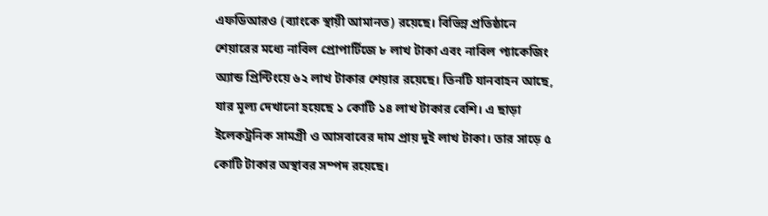এফডিআরও (ব্যাংকে স্থায়ী আমানত) রয়েছে। বিভিন্ন প্রতিষ্ঠানে শেয়ারের মধ্যে নাবিল প্রোপার্টিজে ৮ লাখ টাকা এবং নাবিল প্যাকেজিং অ্যান্ড প্রিন্টিংয়ে ৬২ লাখ টাকার শেয়ার রয়েছে। তিনটি যানবাহন আছে, যার মূল্য দেখানো হয়েছে ১ কোটি ১৪ লাখ টাকার বেশি। এ ছাড়া ইলেকট্রনিক সামগ্রী ও আসবাবের দাম প্রায় দুই লাখ টাকা। তার সাড়ে ৫ কোটি টাকার অস্থাবর সম্পদ রয়েছে।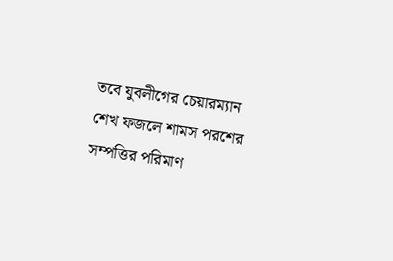তবে যুবলীগের চেয়ারম্যান শেখ ফজলে শামস পরশের সম্পত্তির পরিমাণ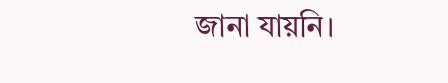জানা যায়নি।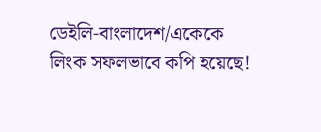ডেইলি-বাংলাদেশ/একেকে
লিংক সফলভাবে কপি হয়েছে!